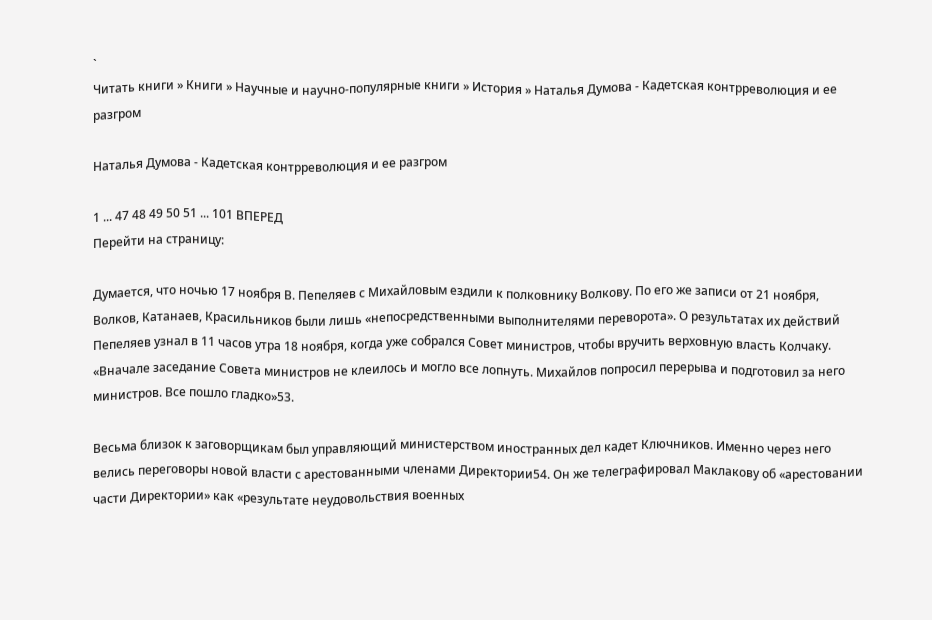`
Читать книги » Книги » Научные и научно-популярные книги » История » Наталья Думова - Кадетская контрреволюция и ее разгром

Наталья Думова - Кадетская контрреволюция и ее разгром

1 ... 47 48 49 50 51 ... 101 ВПЕРЕД
Перейти на страницу:

Думается, что ночью 17 ноября В. Пепеляев с Михайловым ездили к полковнику Волкову. По его же записи от 21 ноября, Волков, Катанаев, Красильников были лишь «непосредственными выполнителями переворота». О результатах их действий Пепеляев узнал в 11 часов утра 18 ноября, когда уже собрался Совет министров, чтобы вручить верховную власть Колчаку. «Вначале заседание Совета министров не клеилось и могло все лопнуть. Михайлов попросил перерыва и подготовил за него министров. Все пошло гладко»53.

Весьма близок к заговорщикам был управляющий министерством иностранных дел кадет Ключников. Именно через него велись переговоры новой власти с арестованными членами Директории54. Он же телеграфировал Маклакову об «арестовании части Директории» как «результате неудовольствия военных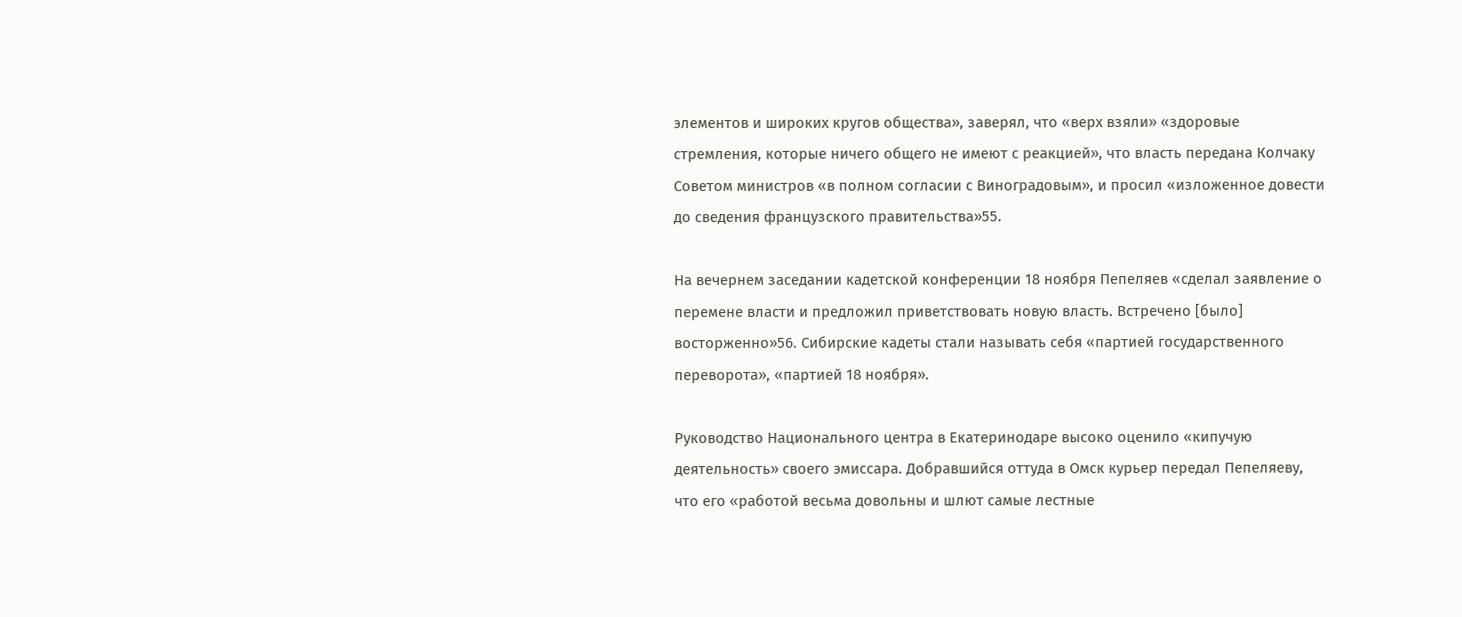элементов и широких кругов общества», заверял, что «верх взяли» «здоровые стремления, которые ничего общего не имеют с реакцией», что власть передана Колчаку Советом министров «в полном согласии с Виноградовым», и просил «изложенное довести до сведения французского правительства»55.

На вечернем заседании кадетской конференции 18 ноября Пепеляев «сделал заявление о перемене власти и предложил приветствовать новую власть. Встречено [было] восторженно»56. Сибирские кадеты стали называть себя «партией государственного переворота», «партией 18 ноября».

Руководство Национального центра в Екатеринодаре высоко оценило «кипучую деятельность» своего эмиссара. Добравшийся оттуда в Омск курьер передал Пепеляеву, что его «работой весьма довольны и шлют самые лестные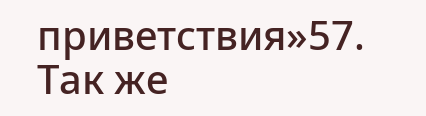приветствия»57. Так же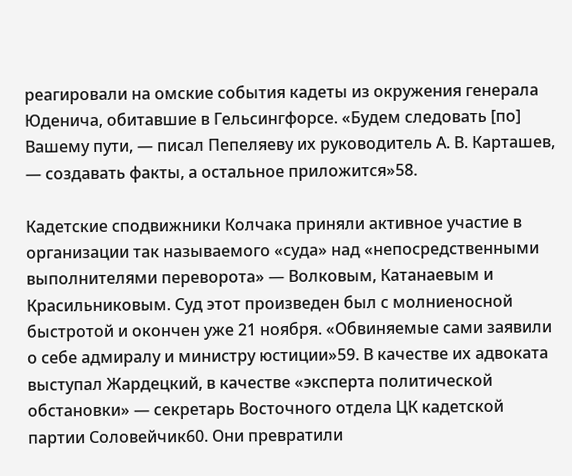реагировали на омские события кадеты из окружения генерала Юденича, обитавшие в Гельсингфорсе. «Будем следовать [по] Вашему пути, — писал Пепеляеву их руководитель А. В. Карташев, — создавать факты, а остальное приложится»58.

Кадетские сподвижники Колчака приняли активное участие в организации так называемого «суда» над «непосредственными выполнителями переворота» — Волковым, Катанаевым и Красильниковым. Суд этот произведен был с молниеносной быстротой и окончен уже 21 ноября. «Обвиняемые сами заявили о себе адмиралу и министру юстиции»59. В качестве их адвоката выступал Жардецкий, в качестве «эксперта политической обстановки» — секретарь Восточного отдела ЦК кадетской партии Соловейчик60. Они превратили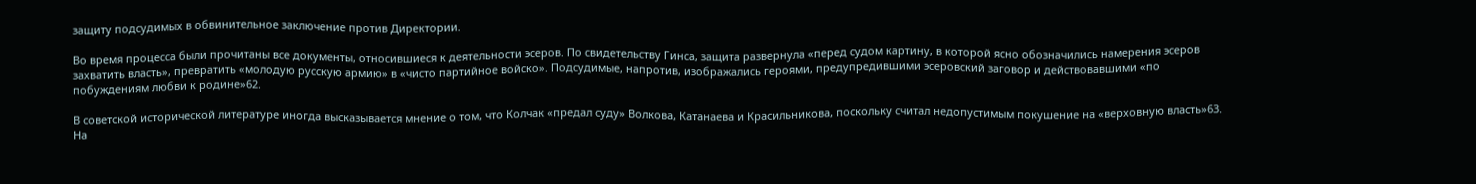защиту подсудимых в обвинительное заключение против Директории.

Во время процесса были прочитаны все документы, относившиеся к деятельности эсеров. По свидетельству Гинса, защита развернула «перед судом картину, в которой ясно обозначились намерения эсеров захватить власть», превратить «молодую русскую армию» в «чисто партийное войско». Подсудимые, напротив, изображались героями, предупредившими эсеровский заговор и действовавшими «по побуждениям любви к родине»62.

В советской исторической литературе иногда высказывается мнение о том, что Колчак «предал суду» Волкова, Катанаева и Красильникова, поскольку считал недопустимым покушение на «верховную власть»63. На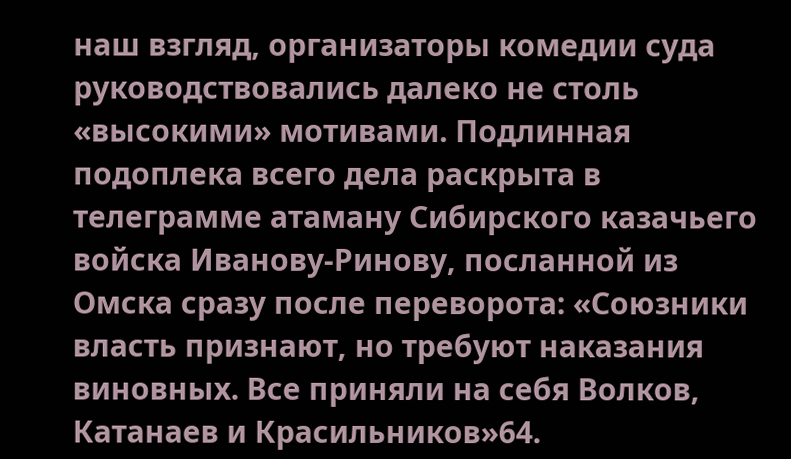наш взгляд, организаторы комедии суда руководствовались далеко не столь «высокими» мотивами. Подлинная подоплека всего дела раскрыта в телеграмме атаману Сибирского казачьего войска Иванову-Ринову, посланной из Омска сразу после переворота: «Союзники власть признают, но требуют наказания виновных. Все приняли на себя Волков, Катанаев и Красильников»64.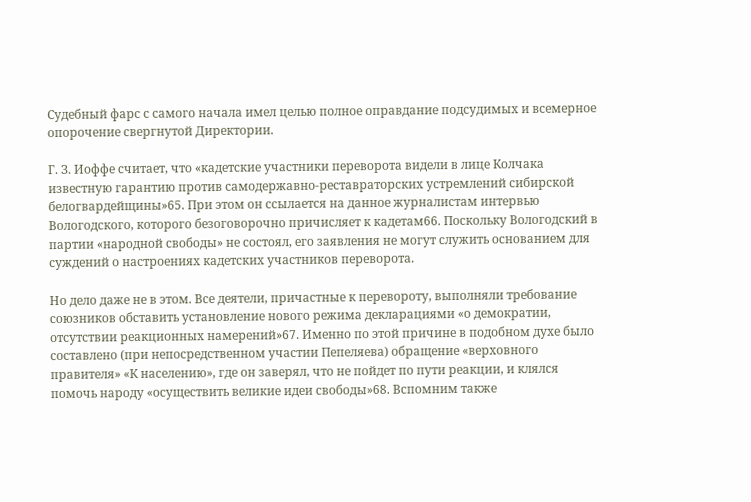Судебный фарс с самого начала имел целью полное оправдание подсудимых и всемерное опорочение свергнутой Директории.

Г. З. Иоффе считает, что «кадетские участники переворота видели в лице Колчака известную гарантию против самодержавно-реставраторских устремлений сибирской белогвардейщины»65. При этом он ссылается на данное журналистам интервью Вологодского, которого безоговорочно причисляет к кадетам66. Поскольку Вологодский в партии «народной свободы» не состоял, его заявления не могут служить основанием для суждений о настроениях кадетских участников переворота.

Но дело даже не в этом. Все деятели, причастные к перевороту, выполняли требование союзников обставить установление нового режима декларациями «о демократии, отсутствии реакционных намерений»67. Именно по этой причине в подобном духе было составлено (при непосредственном участии Пепеляева) обращение «верховного правителя» «К населению», где он заверял, что не пойдет по пути реакции, и клялся помочь народу «осуществить великие идеи свободы»68. Вспомним также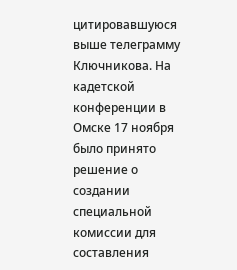цитировавшуюся выше телеграмму Ключникова. На кадетской конференции в Омске 17 ноября было принято решение о создании специальной комиссии для составления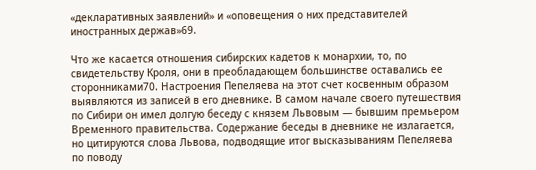«декларативных заявлений» и «оповещения о них представителей иностранных держав»69.

Что же касается отношения сибирских кадетов к монархии, то, по свидетельству Кроля, они в преобладающем большинстве оставались ее сторонниками70. Настроения Пепеляева на этот счет косвенным образом выявляются из записей в его дневнике. В самом начале своего путешествия по Сибири он имел долгую беседу с князем Львовым — бывшим премьером Временного правительства. Содержание беседы в дневнике не излагается, но цитируются слова Львова, подводящие итог высказываниям Пепеляева по поводу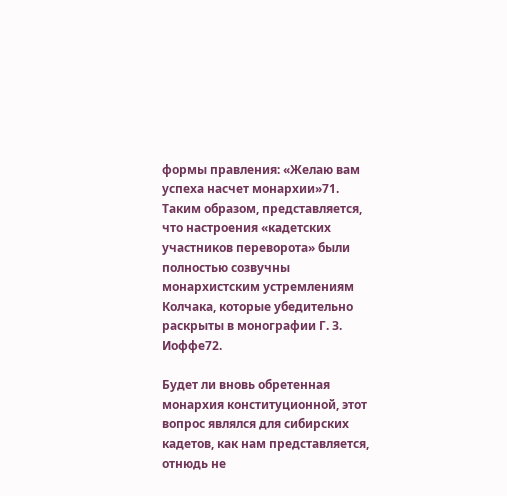формы правления: «Желаю вам успеха насчет монархии»71. Таким образом, представляется, что настроения «кадетских участников переворота» были полностью созвучны монархистским устремлениям Колчака, которые убедительно раскрыты в монографии Г. З. Иоффе72.

Будет ли вновь обретенная монархия конституционной, этот вопрос являлся для сибирских кадетов, как нам представляется, отнюдь не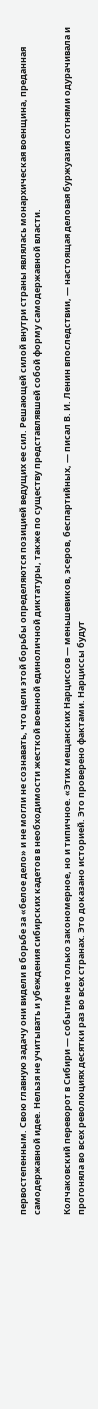первостепенным. Свою главную задачу они видели в борьбе за «белое дело» и не могли не сознавать, что цели этой борьбы определяются позицией ведущих ее сил. Решающей силой внутри страны являлась монархическая военщина, преданная самодержавной идее. Нельзя не учитывать и убеждения сибирских кадетов в необходимости жесткой военной единоличной диктатуры, также по существу представлявшей собой форму самодержавной власти.

Колчаковский переворот в Сибири — событие не только закономерное, но и типичное. «Этих мещанских Нарциссов — меньшевиков, эсеров, беспартийных, — писал В. И. Ленин впоследствии, — настоящая деловая буржуазия сотнями одурачивала и прогоняла во всех революциях десятки раз во всех странах. Это доказано историей. Это проверено фактами. Нарциссы будут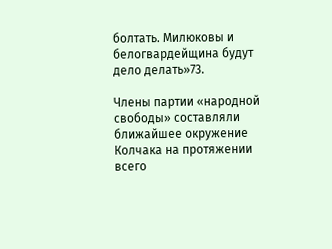болтать. Милюковы и белогвардейщина будут дело делать»73.

Члены партии «народной свободы» составляли ближайшее окружение Колчака на протяжении всего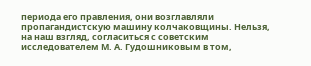периода его правления, они возглавляли пропагандистскую машину колчаковщины. Нельзя, на наш взгляд, согласиться с советским исследователем М. А. Гудошниковым в том,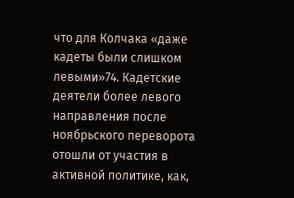что для Колчака «даже кадеты были слишком левыми»74. Кадетские деятели более левого направления после ноябрьского переворота отошли от участия в активной политике, как,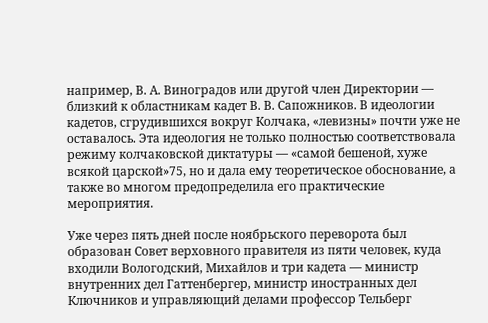например, В. А. Виноградов или другой член Директории — близкий к областникам кадет В. В. Сапожников. В идеологии кадетов, сгрудившихся вокруг Колчака, «левизны» почти уже не оставалось. Эта идеология не только полностью соответствовала режиму колчаковской диктатуры — «самой бешеной, хуже всякой царской»75, но и дала ему теоретическое обоснование, а также во многом предопределила его практические мероприятия.

Уже через пять дней после ноябрьского переворота был образован Совет верховного правителя из пяти человек, куда входили Вологодский, Михайлов и три кадета — министр внутренних дел Гаттенбергер, министр иностранных дел Ключников и управляющий делами профессор Тельберг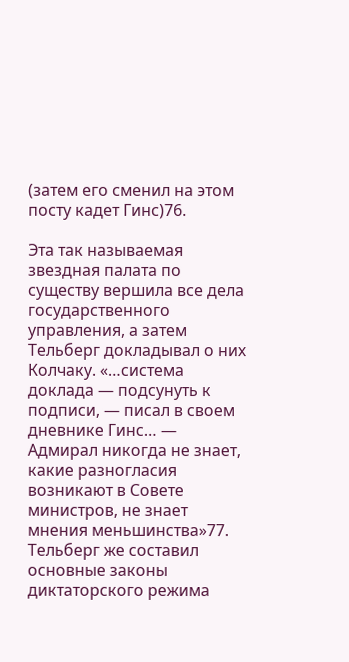(затем его сменил на этом посту кадет Гинс)76.

Эта так называемая звездная палата по существу вершила все дела государственного управления, а затем Тельберг докладывал о них Колчаку. «…система доклада — подсунуть к подписи, — писал в своем дневнике Гинс… — Адмирал никогда не знает, какие разногласия возникают в Совете министров, не знает мнения меньшинства»77. Тельберг же составил основные законы диктаторского режима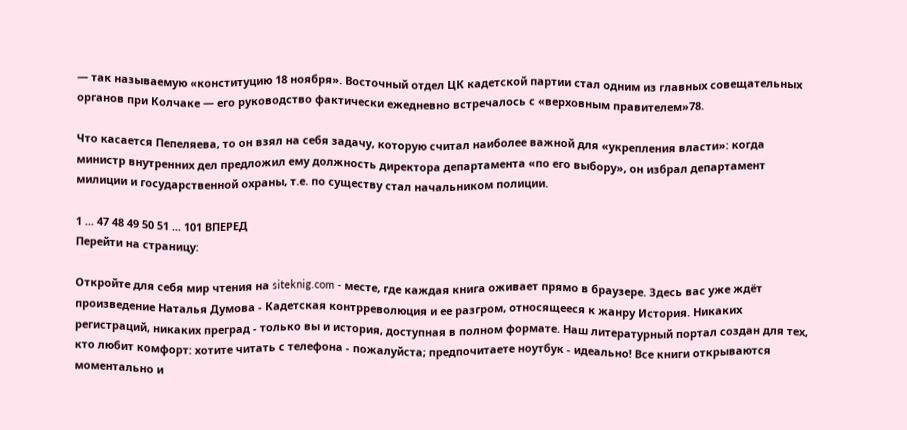— так называемую «конституцию 18 ноября». Восточный отдел ЦК кадетской партии стал одним из главных совещательных органов при Колчаке — его руководство фактически ежедневно встречалось с «верховным правителем»78.

Что касается Пепеляева, то он взял на себя задачу, которую считал наиболее важной для «укрепления власти»: когда министр внутренних дел предложил ему должность директора департамента «по его выбору», он избрал департамент милиции и государственной охраны, т.е. по существу стал начальником полиции.

1 ... 47 48 49 50 51 ... 101 ВПЕРЕД
Перейти на страницу:

Откройте для себя мир чтения на siteknig.com - месте, где каждая книга оживает прямо в браузере. Здесь вас уже ждёт произведение Наталья Думова - Кадетская контрреволюция и ее разгром, относящееся к жанру История. Никаких регистраций, никаких преград - только вы и история, доступная в полном формате. Наш литературный портал создан для тех, кто любит комфорт: хотите читать с телефона - пожалуйста; предпочитаете ноутбук - идеально! Все книги открываются моментально и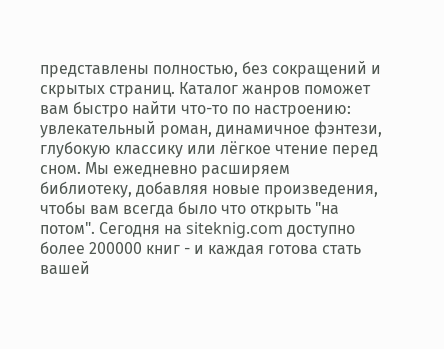представлены полностью, без сокращений и скрытых страниц. Каталог жанров поможет вам быстро найти что-то по настроению: увлекательный роман, динамичное фэнтези, глубокую классику или лёгкое чтение перед сном. Мы ежедневно расширяем библиотеку, добавляя новые произведения, чтобы вам всегда было что открыть "на потом". Сегодня на siteknig.com доступно более 200000 книг - и каждая готова стать вашей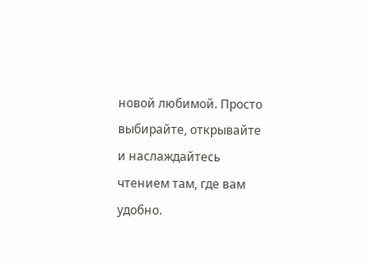новой любимой. Просто выбирайте, открывайте и наслаждайтесь чтением там, где вам удобно.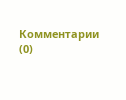Комментарии (0)